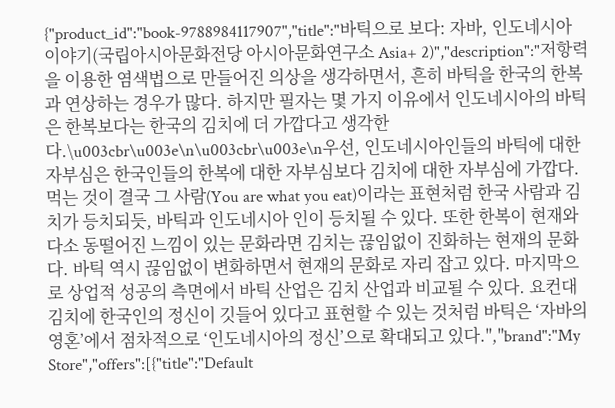{"product_id":"book-9788984117907","title":"바틱으로 보다: 자바, 인도네시아 이야기(국립아시아문화전당 아시아문화연구소 Asia+ 2)","description":"저항력을 이용한 염색법으로 만들어진 의상을 생각하면서, 흔히 바틱을 한국의 한복과 연상하는 경우가 많다. 하지만 필자는 몇 가지 이유에서 인도네시아의 바틱은 한복보다는 한국의 김치에 더 가깝다고 생각한다.\u003cbr\u003e\n\u003cbr\u003e\n우선, 인도네시아인들의 바틱에 대한 자부심은 한국인들의 한복에 대한 자부심보다 김치에 대한 자부심에 가깝다. 먹는 것이 결국 그 사람(You are what you eat)이라는 표현처럼 한국 사람과 김치가 등치되듯, 바틱과 인도네시아 인이 등치될 수 있다. 또한 한복이 현재와 다소 동떨어진 느낌이 있는 문화라면 김치는 끊임없이 진화하는 현재의 문화다. 바틱 역시 끊임없이 변화하면서 현재의 문화로 자리 잡고 있다. 마지막으로 상업적 성공의 측면에서 바틱 산업은 김치 산업과 비교될 수 있다. 요컨대 김치에 한국인의 정신이 깃들어 있다고 표현할 수 있는 것처럼 바틱은 ‘자바의 영혼’에서 점차적으로 ‘인도네시아의 정신’으로 확대되고 있다.","brand":"My Store","offers":[{"title":"Default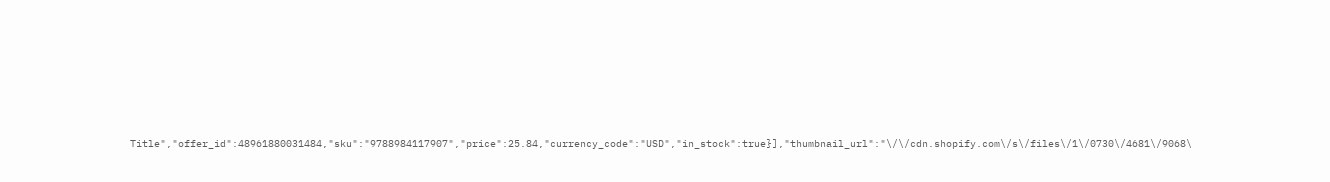Title","offer_id":48961880031484,"sku":"9788984117907","price":25.84,"currency_code":"USD","in_stock":true}],"thumbnail_url":"\/\/cdn.shopify.com\/s\/files\/1\/0730\/4681\/9068\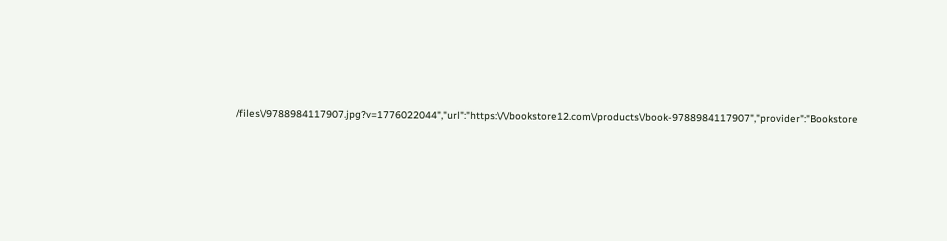/files\/9788984117907.jpg?v=1776022044","url":"https:\/\/bookstore12.com\/products\/book-9788984117907","provider":"Bookstore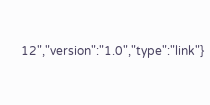12","version":"1.0","type":"link"}